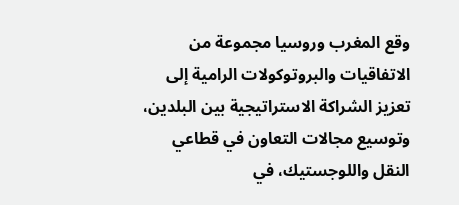وقع المغرب وروسيا مجموعة من الاتفاقيات والبروتوكولات الرامية إلى تعزيز الشراكة الاستراتيجية بين البلدين، وتوسيع مجالات التعاون في قطاعي النقل واللوجستيك، في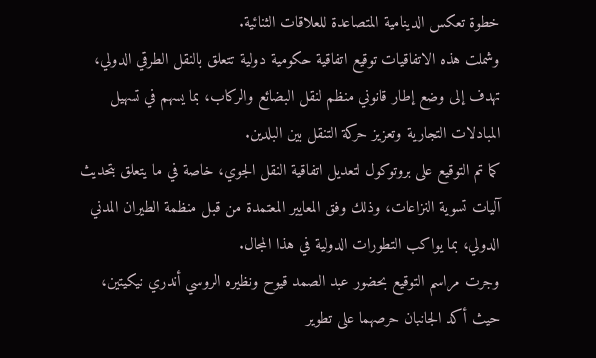خطوة تعكس الدينامية المتصاعدة للعلاقات الثنائية.
وشملت هذه الاتفاقيات توقيع اتفاقية حكومية دولية تتعلق بالنقل الطرقي الدولي، تهدف إلى وضع إطار قانوني منظم لنقل البضائع والركاب، بما يسهم في تسهيل المبادلات التجارية وتعزيز حركة التنقل بين البلدين.
كما تم التوقيع على بروتوكول لتعديل اتفاقية النقل الجوي، خاصة في ما يتعلق بتحديث آليات تسوية النزاعات، وذلك وفق المعايير المعتمدة من قبل منظمة الطيران المدني الدولي، بما يواكب التطورات الدولية في هذا المجال.
وجرت مراسم التوقيع بحضور عبد الصمد قيوح ونظيره الروسي أندري نيكيتين، حيث أكد الجانبان حرصهما على تطوير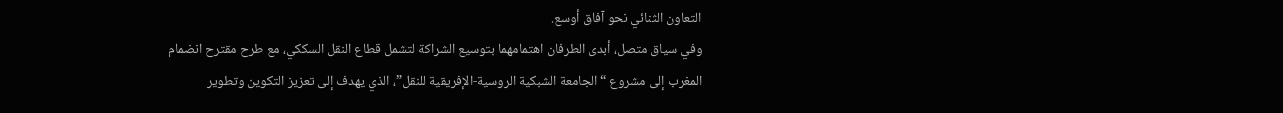التعاون الثنائي نحو آفاق أوسع.
وفي سياق متصل، أبدى الطرفان اهتمامهما بتوسيع الشراكة لتشمل قطاع النقل السككي، مع طرح مقترح انضمام المغرب إلى مشروع “الجامعة الشبكية الروسية-الإفريقية للنقل”، الذي يهدف إلى تعزيز التكوين وتطوير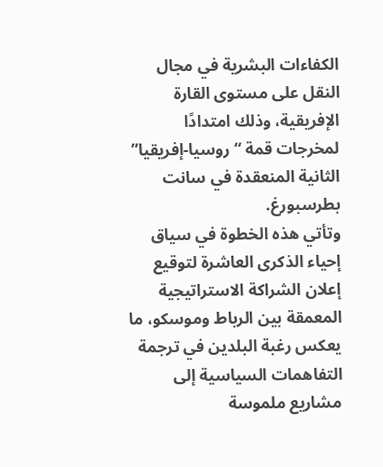الكفاءات البشرية في مجال النقل على مستوى القارة الإفريقية، وذلك امتدادًا لمخرجات قمة “روسيا-إفريقيا” الثانية المنعقدة في سانت بطرسبورغ.
وتأتي هذه الخطوة في سياق إحياء الذكرى العاشرة لتوقيع إعلان الشراكة الاستراتيجية المعمقة بين الرباط وموسكو، ما يعكس رغبة البلدين في ترجمة التفاهمات السياسية إلى مشاريع ملموسة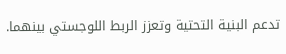تدعم البنية التحتية وتعزز الربط اللوجستي بينهما.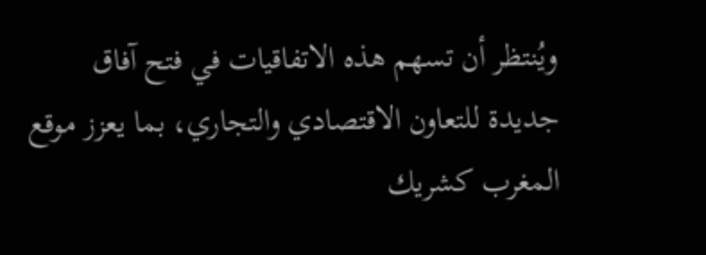ويُنتظر أن تسهم هذه الاتفاقيات في فتح آفاق جديدة للتعاون الاقتصادي والتجاري، بما يعزز موقع المغرب كشريك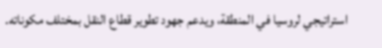استراتيجي لروسيا في المنطقة، ويدعم جهود تطوير قطاع النقل بمختلف مكوناته.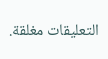التعليقات مغلقة.